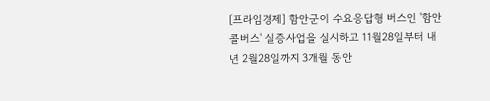[프라임경제] 함안군이 수요응답형 버스인 '함안콜버스' 실증사업을 실시하고 11월28일부터 내년 2월28일까지 3개월 동안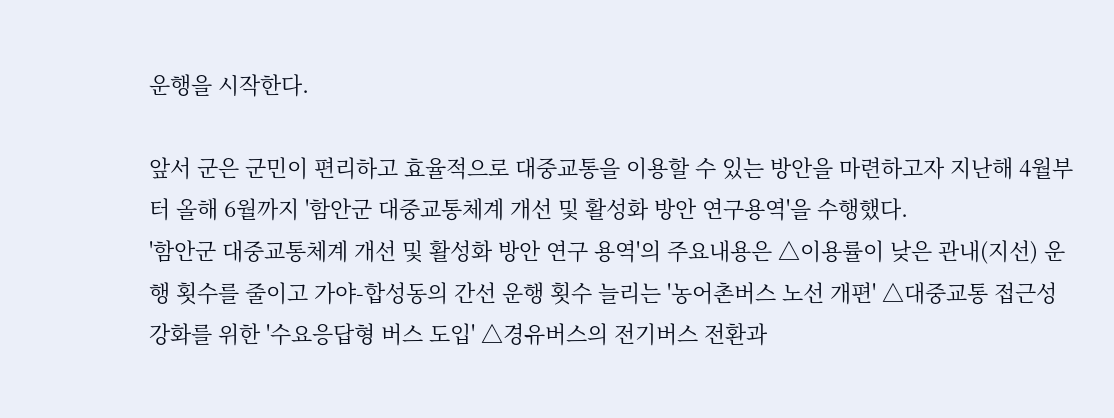운행을 시작한다.

앞서 군은 군민이 편리하고 효율적으로 대중교통을 이용할 수 있는 방안을 마련하고자 지난해 4월부터 올해 6월까지 '함안군 대중교통체계 개선 및 활성화 방안 연구용역'을 수행했다.
'함안군 대중교통체계 개선 및 활성화 방안 연구 용역'의 주요내용은 △이용률이 낮은 관내(지선) 운행 횟수를 줄이고 가야-합성동의 간선 운행 횟수 늘리는 '농어촌버스 노선 개편' △대중교통 접근성 강화를 위한 '수요응답형 버스 도입' △경유버스의 전기버스 전환과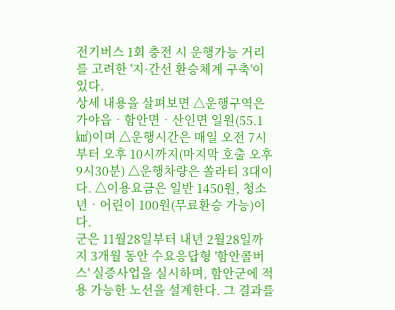전기버스 1회 충전 시 운행가능 거리를 고려한 '지·간선 환승체계 구축'이 있다.
상세 내용을 살펴보면 △운행구역은 가야읍‧함안면‧산인면 일원(55.1 ㎢)이며 △운행시간은 매일 오전 7시부터 오후 10시까지(마지막 호출 오후 9시30분) △운행차량은 쏠라티 3대이다. △이용요금은 일반 1450원, 청소년‧어린이 100원(무료환승 가능)이다.
군은 11월28일부터 내년 2월28일까지 3개월 동안 수요응답형 '함안콜버스' 실증사업을 실시하며, 함안군에 적용 가능한 노선을 설계한다. 그 결과를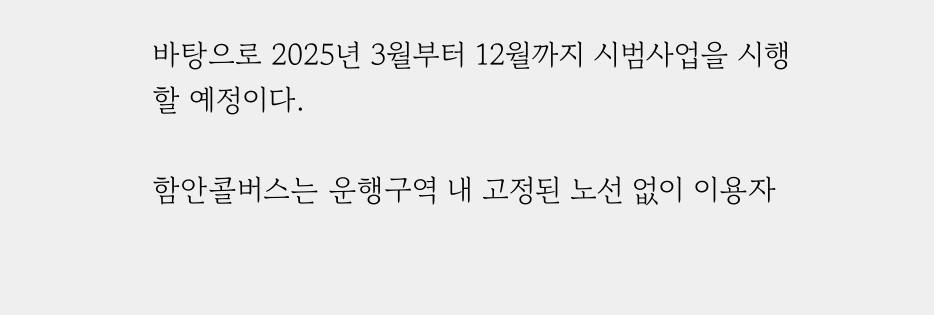바탕으로 2025년 3월부터 12월까지 시범사업을 시행할 예정이다.

함안콜버스는 운행구역 내 고정된 노선 없이 이용자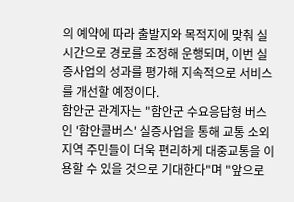의 예약에 따라 출발지와 목적지에 맞춰 실시간으로 경로를 조정해 운행되며, 이번 실증사업의 성과를 평가해 지속적으로 서비스를 개선할 예정이다.
함안군 관계자는 "함안군 수요응답형 버스인 '함안콜버스' 실증사업을 통해 교통 소외지역 주민들이 더욱 편리하게 대중교통을 이용할 수 있을 것으로 기대한다"며 "앞으로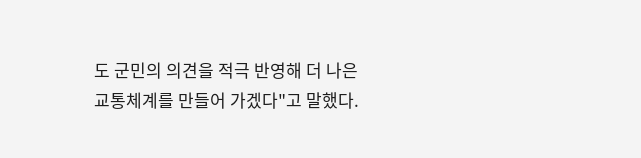도 군민의 의견을 적극 반영해 더 나은 교통체계를 만들어 가겠다"고 말했다.